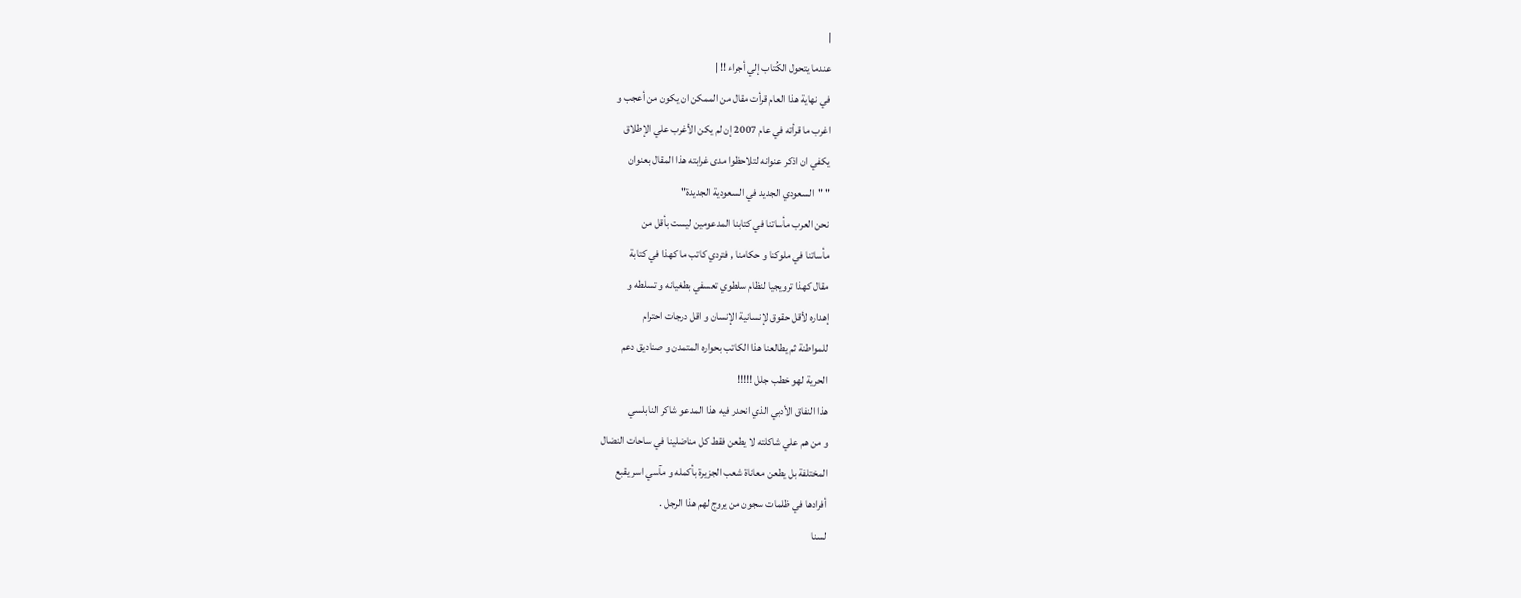|
عندما يتحول الكُتاب إلي أجراء !! |
في نهاية هذا العام قرأت مقال من الممكن ان يكون من أعجب و
اغرب ما قرأته في عام 2007 إن لم يكن الأغرب علي الإطلاق
يكفي ان اذكر عنوانه لتلاحظوا مدى غرابته هذا المقال بعنوان
" "السعودي الجديد في السعودية الجديدة"
نحن العرب مأساتنا في كتابنا المدعومين ليست بأقل من
مأساتنا في ملوكنا و حكامنا , فتردي كاتب ما كهذا في كتابة
مقال كهذا ترويجيا لنظام سلطوي تعسفي بطغيانه و تسلطه و
إهداره لأقل حقوق لإنسانية الإنسان و اقل درجات احترام
للمواطنة ثم يطالعنا هذا الكاتب بحواره المتمدن و صناديق دعم
الحرية لهو خطب جلل !!!!!
هذا النفاق الأدبي الذي انحدر فيه هذا المدعو شاكر النابلسي
و من هم علي شاكلته لا يطعن فقط كل مناضلينا في ساحات النضال
المختلفة بل يطعن معاناة شعب الجزيرة بأكمله و مآسي اسر يقبع
أفرادها في ظلمات سجون من يروج لهم هذا الرجل .
لسنا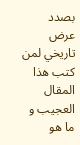بصدد عرض تاريخي لمن كتب هذا المقال العجيب و ما هو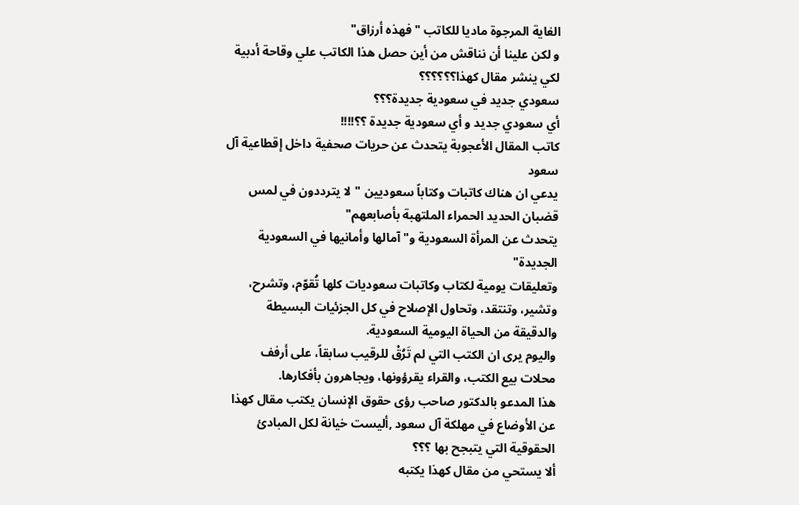الغاية المرجوة ماديا للكاتب "فهذه أرزاق"
و لكن علينا أن نناقش من أين حصل هذا الكاتب علي وقاحة أدبية
لكي ينشر مقال كهذا؟؟؟؟؟؟
سعودي جديد في سعودية جديدة؟؟؟
أي سعودي جديد و أي سعودية جديدة ؟؟!!!!
كاتب المقال الأعجوبة يتحدث عن حريات صحفية داخل إقطاعية آل
سعود
يدعي ان هناك كاتبات وكتاباً سعوديين "لا يترددون في لمس
قضبان الحديد الحمراء الملتهبة بأصابعهم"
يتحدث عن المرأة السعودية و" آمالها وأمانيها في السعودية
الجديدة"
وتعليقات يومية لكتاب وكاتبات سعوديات كلها تُقوّم، وتشرح،
وتشير، وتنتقد، وتحاول الإصلاح في كل الجزئيات البسيطة
والدقيقة من الحياة اليومية السعودية.
واليوم يرى ان الكتب التي لم تَرُقْ للرقيب سابقاً، على أرفف
محلات بيع الكتب، والقراء يقرؤونها، ويجاهرون بأفكارها.
هذا المدعو بالدكتور صاحب رؤى حقوق الإنسان يكتب مقال كهذا
عن الأوضاع في مهلكة آل سعود ,أليست خيانة لكل المبادئ
الحقوقية التي يتبجح بها ؟؟؟
ألا يستحي من مقال كهذا يكتبه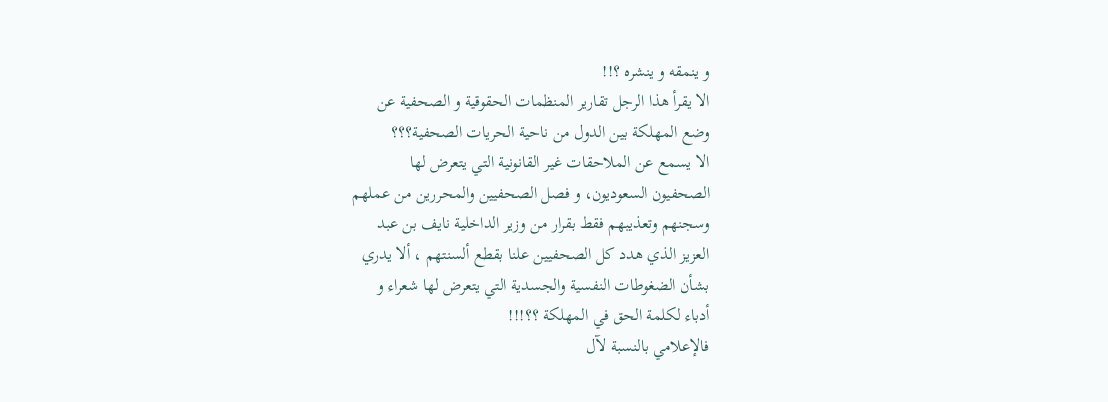و ينمقه و ينشره ؟!!
الا يقرأ هذا الرجل تقارير المنظمات الحقوقية و الصحفية عن
وضع المهلكة بين الدول من ناحية الحريات الصحفية؟؟؟
الا يسمع عن الملاحقات غير القانونية التي يتعرض لها
الصحفيون السعوديون، و فصل الصحفيين والمحررين من عملهم
وسجنهم وتعذيبهم فقط بقرار من وزير الداخلية نايف بن عبد
العزيز الذي هدد كل الصحفيين علنا بقطع ألسنتهم ، ألا يدري
بشأن الضغوطات النفسية والجسدية التي يتعرض لها شعراء و
أدباء لكلمة الحق في المهلكة ؟؟!!!
فالإعلامي بالنسبة لآل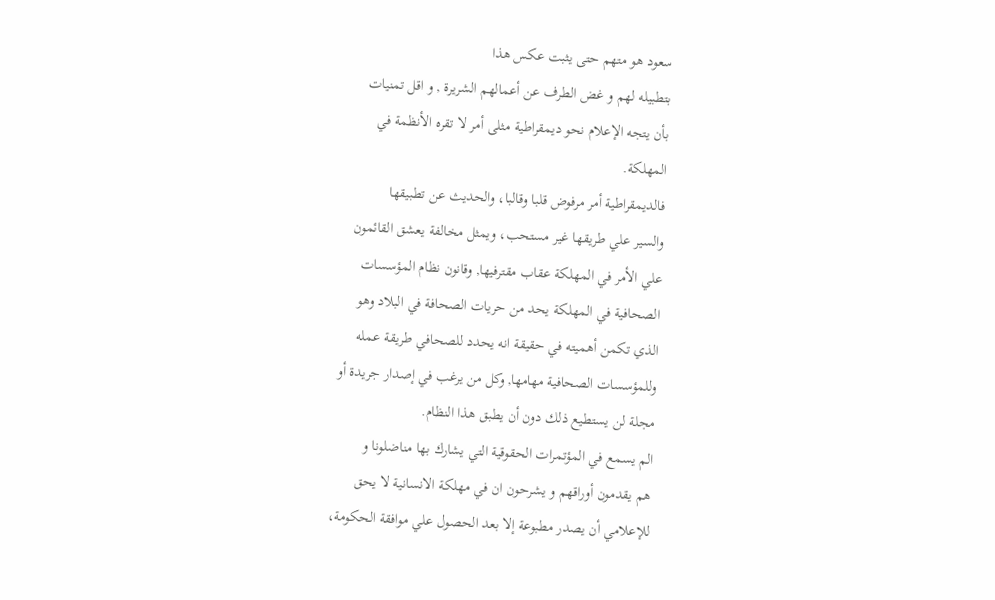سعود هو متهم حتى يثبت عكس هذا
بتطبيله لهم و غض الطرف عن أعمالهم الشريرة , و اقل تمنيات
بأن يتجه الإعلام نحو ديمقراطية مثلى أمر لا تقره الأنظمة في
المهلكة.
فالديمقراطية أمر مرفوض قلبا وقالبا، والحديث عن تطبيقها
والسير علي طريقها غير مستحب، ويمثل مخالفة يعشق القائمون
علي الأمر في المهلكة عقاب مقترفيها, وقانون نظام المؤسسات
الصحافية في المهلكة يحد من حريات الصحافة في البلاد وهو
الذي تكمن أهميته في حقيقة انه يحدد للصحافي طريقة عمله
وللمؤسسات الصحافية مهامها, وكل من يرغب في إصدار جريدة أو
مجلة لن يستطيع ذلك دون أن يطبق هذا النظام.
الم يسمع في المؤتمرات الحقوقية التي يشارك بها مناضلونا و
هم يقدمون أوراقهم و يشرحون ان في مهلكة الانسانية لا يحق
للإعلامي أن يصدر مطبوعة إلا بعد الحصول علي موافقة الحكومة،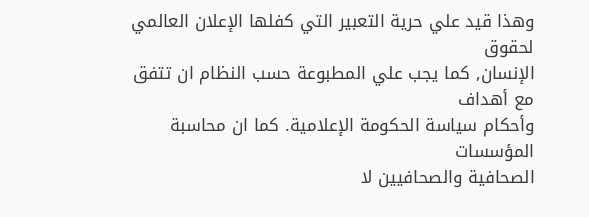وهذا قيد علي حرية التعبير التي كفلها الإعلان العالمي لحقوق
الإنسان, كما يجب علي المطبوعة حسب النظام ان تتفق مع أهداف
وأحكام سياسة الحكومة الإعلامية. كما ان محاسبة المؤسسات
الصحافية والصحافيين لا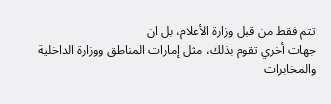تتم فقط من قبل وزارة الأعلام، بل ان
جهات أخري تقوم بذلك، مثل إمارات المناطق ووزارة الداخلية
والمخابرات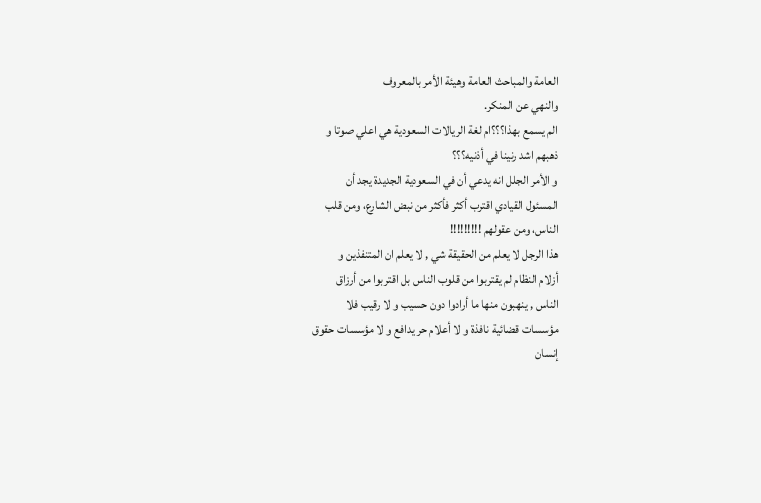العامة والمباحث العامة وهيئة الأمر بالمعروف
والنهي عن المنكر.
الم يسمع بهذا؟؟؟ام لغة الريالات السعودية هي اعلي صوتا و
ذهبهم اشد رنينا في أذنيه؟؟؟
و الأمر الجلل انه يدعي أن في السعودية الجديدة يجد أن
المسئول القيادي اقترب أكثر فأكثر من نبض الشارع، ومن قلب
الناس، ومن عقولهم !!!!!!!!!
هذا الرجل لا يعلم من الحقيقة شي , لا يعلم ان المتنفذين و
أزلام النظام لم يقتربوا من قلوب الناس بل اقتربوا من أرزاق
الناس , ينهبون منها ما أرادوا دون حسيب و لا رقيب فلا
مؤسسات قضائية نافذة و لا أعلام حر يدافع و لا مؤسسات حقوق
إنسان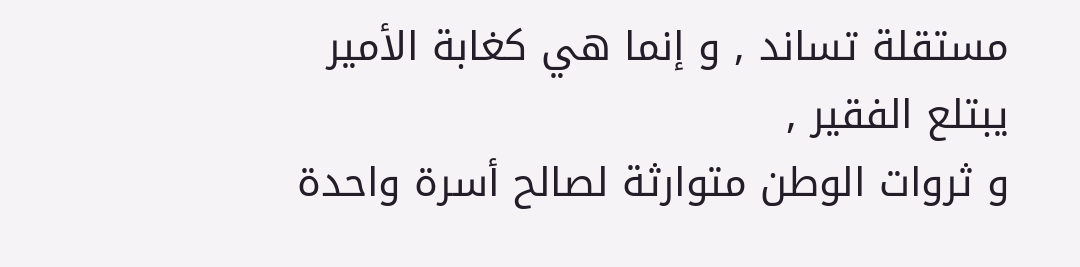مستقلة تساند , و إنما هي كغابة الأمير يبتلع الفقير ,
و ثروات الوطن متوارثة لصالح أسرة واحدة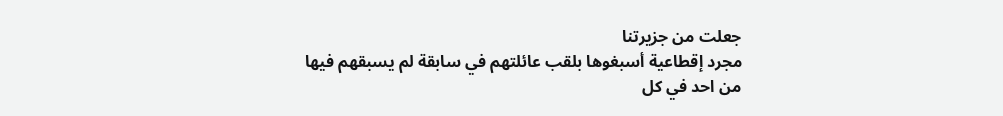جعلت من جزيرتنا
مجرد إقطاعية أسبغوها بلقب عائلتهم في سابقة لم يسبقهم فيها
من احد في كل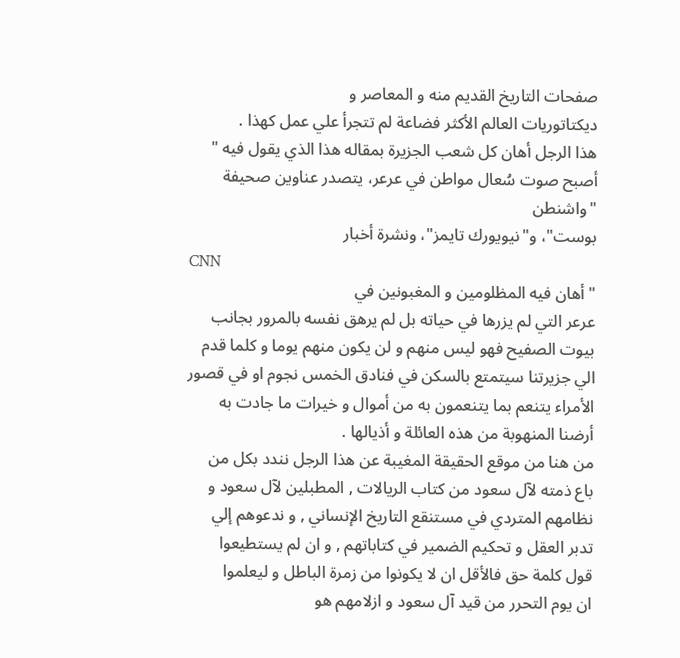صفحات التاريخ القديم منه و المعاصر و
ديكتاتوريات العالم الأكثر فضاعة لم تتجرأ علي عمل كهذا .
هذا الرجل أهان كل شعب الجزيرة بمقاله هذا الذي يقول فيه "
أصبح صوت سُعال مواطن في عرعر، يتصدر عناوين صحيفة "واشنطن
بوست"، و"نيويورك تايمز"، ونشرة أخبار
CNN
" أهان فيه المظلومين و المغبونين في
عرعر التي لم يزرها في حياته بل لم يرهق نفسه بالمرور بجانب
بيوت الصفيح فهو ليس منهم و لن يكون منهم يوما و كلما قدم
الي جزيرتنا سيتمتع بالسكن في فنادق الخمس نجوم او في قصور
الأمراء يتنعم بما يتنعمون به من أموال و خيرات ما جادت به
أرضنا المنهوبة من هذه العائلة و أذيالها .
من هنا من موقع الحقيقة المغيبة عن هذا الرجل نندد بكل من
باع ذمته لآل سعود من كتاب الريالات , المطبلين لآل سعود و
نظامهم المتردي في مستنقع التاريخ الإنساني , و ندعوهم إلي
تدبر العقل و تحكيم الضمير في كتاباتهم , و ان لم يستطيعوا
قول كلمة حق فالأقل ان لا يكونوا من زمرة الباطل و ليعلموا
ان يوم التحرر من قيد آل سعود و ازلامهم هو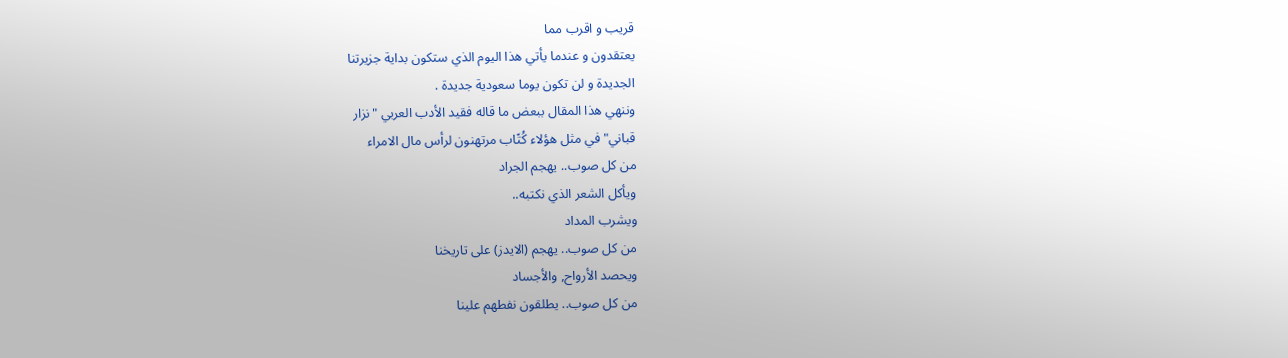قريب و اقرب مما
يعتقدون و عندما يأتي هذا اليوم الذي ستكون بداية جزيرتنا
الجديدة و لن تكون يوما سعودية جديدة .
وننهي هذا المقال ببعض ما قاله فقيد الأدب العربي "نزار
قباني" في مثل هؤلاء كُتًاب مرتهنون لرأس مال الامراء
من كل صوب.. يهجم الجراد
ويأكل الشعر الذي نكتبه..
ويشرب المداد
من كل صوب.. يهجم (الايدز) على تاريخنا
ويحصد الأرواح, والأجساد
من كل صوب.. يطلقون نفطهم علينا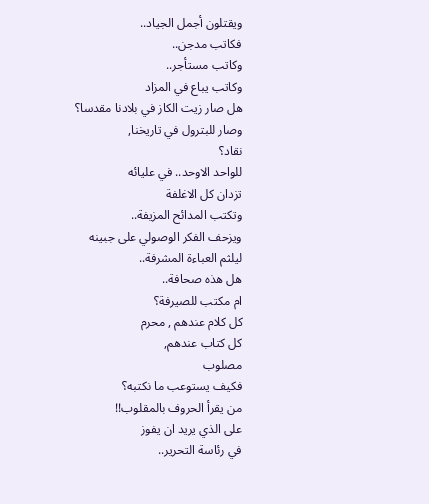ويقتلون أجمل الجياد..
فكاتب مدجن..
وكاتب مستأجر..
وكاتب يباع في المزاد
هل صار زيت الكاز في بلادنا مقدسا؟
وصار للبترول في تاريخنا,
نقاد؟
للواحد الاوحد.. في عليائه
تزدان كل الاغلفة
وتكتب المدائح المزيفة..
ويزحف الفكر الوصولي على جبينه
ليلثم العباءة المشرفة..
هل هذه صحافة..
ام مكتب للصيرفة؟
كل كلام عندهم , محرم
كل كتاب عندهم,
مصلوب
فكيف يستوعب ما نكتبه؟
من يقرأ الحروف بالمقلوب!!
على الذي يريد ان يفوز
في رئاسة التحرير..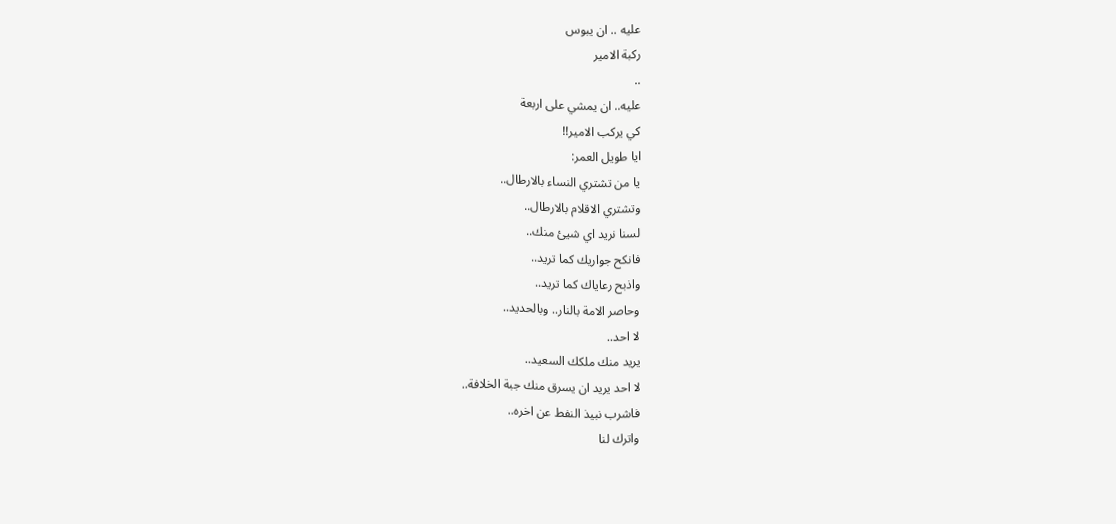عليه .. ان يبوس
ركبة الامير
..
عليه.. ان يمشي على اربعة
كي يركب الامير!!
ايا طويل العمر:
يا من تشتري النساء بالارطال..
وتشتري الاقلام بالارطال..
لسنا نريد اي شيئ منك..
فانكح جواريك كما تريد..
واذبح رعاياك كما تريد..
وحاصر الامة بالنار.. وبالحديد..
لا احد..
يريد منك ملكك السعيد..
لا احد يريد ان يسرق منك جبة الخلافة..
فاشرب نبيذ النفط عن اخره..
واترك لنا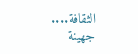الثقافة....
جهينة